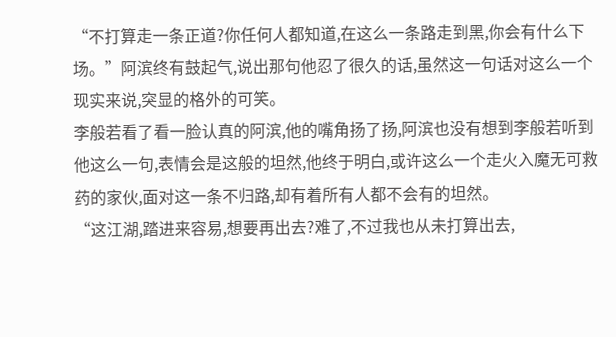“不打算走一条正道?你任何人都知道,在这么一条路走到黑,你会有什么下场。”阿滨终有鼓起气,说出那句他忍了很久的话,虽然这一句话对这么一个现实来说,突显的格外的可笑。
李般若看了看一脸认真的阿滨,他的嘴角扬了扬,阿滨也没有想到李般若听到他这么一句,表情会是这般的坦然,他终于明白,或许这么一个走火入魔无可救药的家伙,面对这一条不归路,却有着所有人都不会有的坦然。
“这江湖,踏进来容易,想要再出去?难了,不过我也从未打算出去,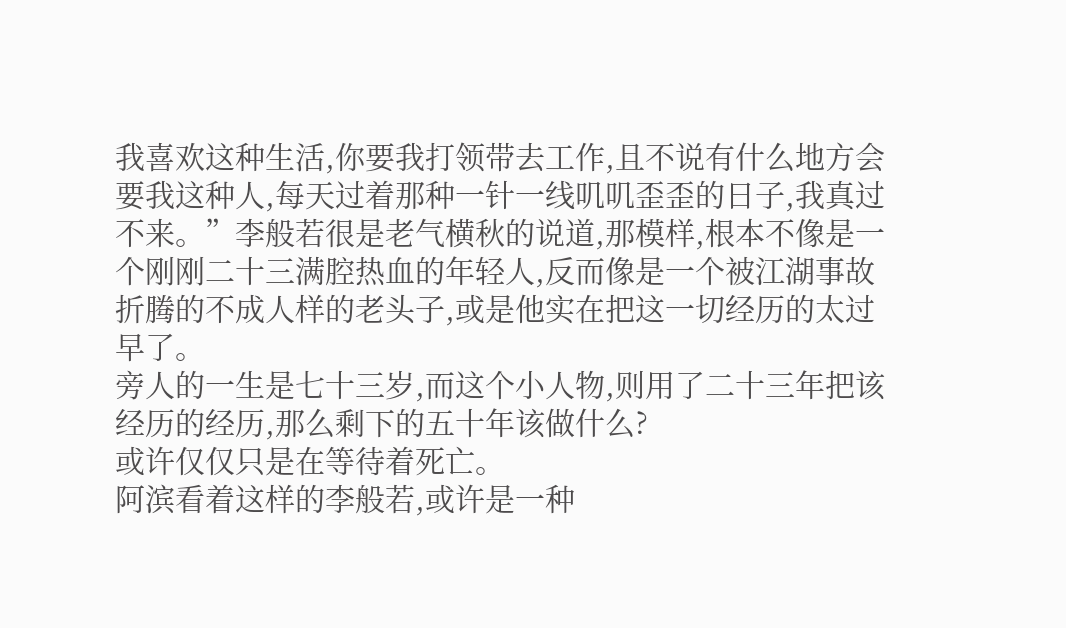我喜欢这种生活,你要我打领带去工作,且不说有什么地方会要我这种人,每天过着那种一针一线叽叽歪歪的日子,我真过不来。”李般若很是老气横秋的说道,那模样,根本不像是一个刚刚二十三满腔热血的年轻人,反而像是一个被江湖事故折腾的不成人样的老头子,或是他实在把这一切经历的太过早了。
旁人的一生是七十三岁,而这个小人物,则用了二十三年把该经历的经历,那么剩下的五十年该做什么?
或许仅仅只是在等待着死亡。
阿滨看着这样的李般若,或许是一种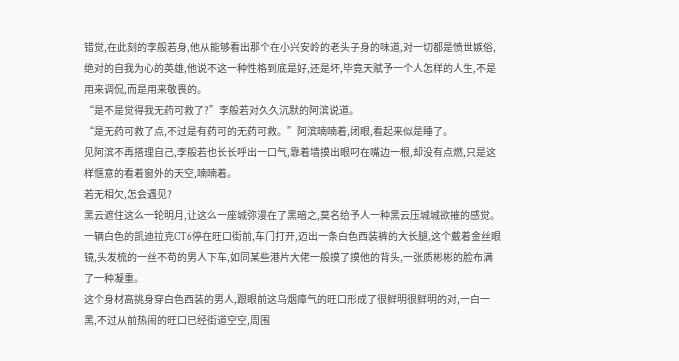错觉,在此刻的李般若身,他从能够看出那个在小兴安岭的老头子身的味道,对一切都是愤世嫉俗,绝对的自我为心的英雄,他说不这一种性格到底是好,还是坏,毕竟天赋予一个人怎样的人生,不是用来调侃,而是用来敬畏的。
“是不是觉得我无药可救了?”李般若对久久沉默的阿滨说道。
“是无药可救了点,不过是有药可的无药可救。”阿滨喃喃着,闭眼,看起来似是睡了。
见阿滨不再搭理自己,李般若也长长呼出一口气,靠着墙摸出眼叼在嘴边一根,却没有点燃,只是这样惬意的看着窗外的天空,喃喃着。
若无相欠,怎会遇见?
黑云遮住这么一轮明月,让这么一座城弥漫在了黑暗之,莫名给予人一种黑云压城城欲摧的感觉。
一辆白色的凯迪拉克CT6停在旺口街前,车门打开,迈出一条白色西装裤的大长腿,这个戴着金丝眼镜,头发梳的一丝不苟的男人下车,如同某些港片大佬一般摸了摸他的背头,一张质彬彬的脸布满了一种凝重。
这个身材高挑身穿白色西装的男人,跟眼前这乌烟瘴气的旺口形成了很鲜明很鲜明的对,一白一黑,不过从前热闹的旺口已经街道空空,周围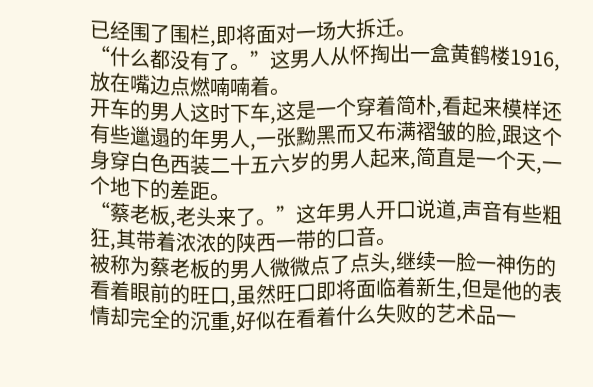已经围了围栏,即将面对一场大拆迁。
“什么都没有了。”这男人从怀掏出一盒黄鹤楼1916,放在嘴边点燃喃喃着。
开车的男人这时下车,这是一个穿着简朴,看起来模样还有些邋遢的年男人,一张黝黑而又布满褶皱的脸,跟这个身穿白色西装二十五六岁的男人起来,简直是一个天,一个地下的差距。
“蔡老板,老头来了。”这年男人开口说道,声音有些粗狂,其带着浓浓的陕西一带的口音。
被称为蔡老板的男人微微点了点头,继续一脸一神伤的看着眼前的旺口,虽然旺口即将面临着新生,但是他的表情却完全的沉重,好似在看着什么失败的艺术品一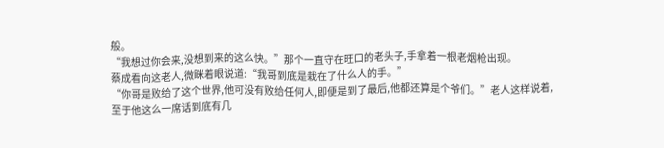般。
“我想过你会来,没想到来的这么快。”那个一直守在旺口的老头子,手拿着一根老烟枪出现。
蔡成看向这老人,微眯着眼说道:“我哥到底是栽在了什么人的手。”
“你哥是败给了这个世界,他可没有败给任何人,即便是到了最后,他都还算是个爷们。”老人这样说着,至于他这么一席话到底有几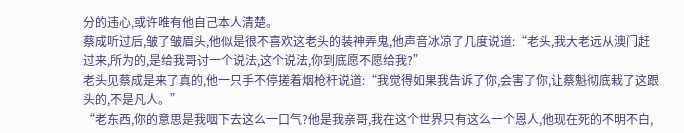分的违心,或许唯有他自己本人清楚。
蔡成听过后,皱了皱眉头,他似是很不喜欢这老头的装神弄鬼,他声音冰凉了几度说道:“老头,我大老远从澳门赶过来,所为的,是给我哥讨一个说法,这个说法,你到底愿不愿给我?”
老头见蔡成是来了真的,他一只手不停搓着烟枪杆说道:“我觉得如果我告诉了你,会害了你,让蔡魁彻底栽了这跟头的,不是凡人。”
“老东西,你的意思是我咽下去这么一口气?他是我亲哥,我在这个世界只有这么一个恩人,他现在死的不明不白,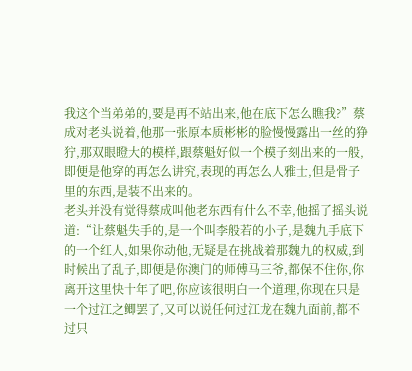我这个当弟弟的,要是再不站出来,他在底下怎么瞧我?”蔡成对老头说着,他那一张原本质彬彬的脸慢慢露出一丝的狰狞,那双眼瞪大的模样,跟蔡魁好似一个模子刻出来的一般,即便是他穿的再怎么讲究,表现的再怎么人雅士,但是骨子里的东西,是装不出来的。
老头并没有觉得蔡成叫他老东西有什么不幸,他摇了摇头说道:“让蔡魁失手的,是一个叫李般若的小子,是魏九手底下的一个红人,如果你动他,无疑是在挑战着那魏九的权威,到时候出了乱子,即便是你澳门的师傅马三爷,都保不住你,你离开这里快十年了吧,你应该很明白一个道理,你现在只是一个过江之鲫罢了,又可以说任何过江龙在魏九面前,都不过只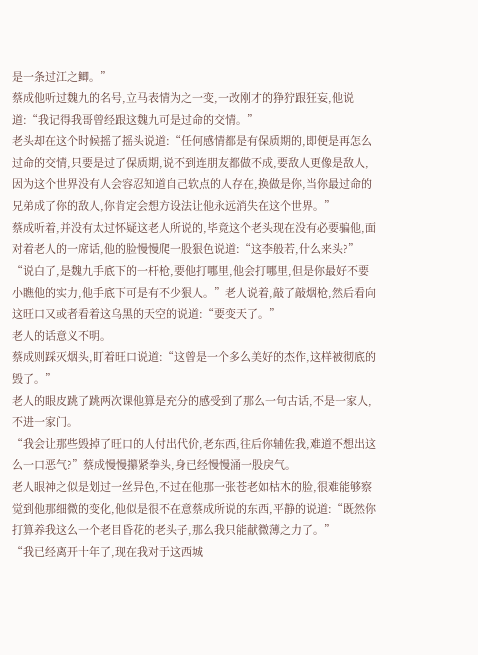是一条过江之鲫。”
蔡成他听过魏九的名号,立马表情为之一变,一改刚才的狰狞跟狂妄,他说道:“我记得我哥曾经跟这魏九可是过命的交情。”
老头却在这个时候摇了摇头说道:“任何感情都是有保质期的,即便是再怎么过命的交情,只要是过了保质期,说不到连朋友都做不成,要敌人更像是敌人,因为这个世界没有人会容忍知道自己软点的人存在,换做是你,当你最过命的兄弟成了你的敌人,你肯定会想方设法让他永远消失在这个世界。”
蔡成听着,并没有太过怀疑这老人所说的,毕竟这个老头现在没有必要骗他,面对着老人的一席话,他的脸慢慢爬一股狠色说道:“这李般若,什么来头?”
“说白了,是魏九手底下的一杆枪,要他打哪里,他会打哪里,但是你最好不要小瞧他的实力,他手底下可是有不少狠人。”老人说着,敲了敲烟枪,然后看向这旺口又或者看着这乌黑的天空的说道:“要变天了。”
老人的话意义不明。
蔡成则踩灭烟头,盯着旺口说道:“这曾是一个多么美好的杰作,这样被彻底的毁了。”
老人的眼皮跳了跳两次课他算是充分的感受到了那么一句古话,不是一家人,不进一家门。
“我会让那些毁掉了旺口的人付出代价,老东西,往后你辅佐我,难道不想出这么一口恶气?”蔡成慢慢攥紧拳头,身已经慢慢涌一股戾气。
老人眼神之似是划过一丝异色,不过在他那一张苍老如枯木的脸,很难能够察觉到他那细微的变化,他似是很不在意蔡成所说的东西,平静的说道:“既然你打算养我这么一个老目昏花的老头子,那么我只能献微薄之力了。”
“我已经离开十年了,现在我对于这西城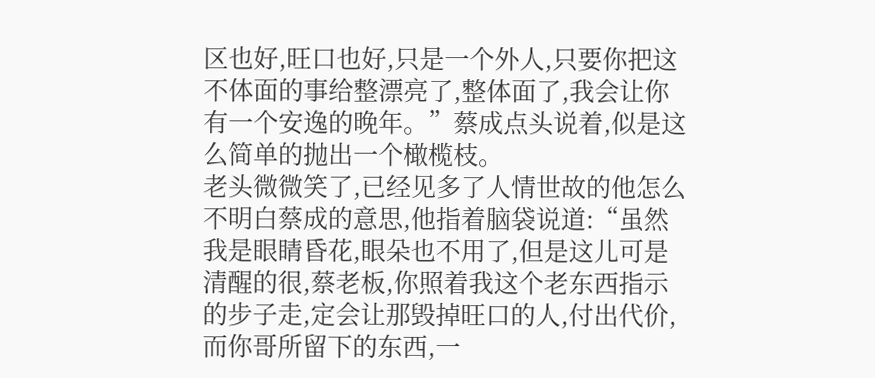区也好,旺口也好,只是一个外人,只要你把这不体面的事给整漂亮了,整体面了,我会让你有一个安逸的晚年。”蔡成点头说着,似是这么简单的抛出一个橄榄枝。
老头微微笑了,已经见多了人情世故的他怎么不明白蔡成的意思,他指着脑袋说道:“虽然我是眼睛昏花,眼朵也不用了,但是这儿可是清醒的很,蔡老板,你照着我这个老东西指示的步子走,定会让那毁掉旺口的人,付出代价,而你哥所留下的东西,一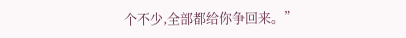个不少,全部都给你争回来。”